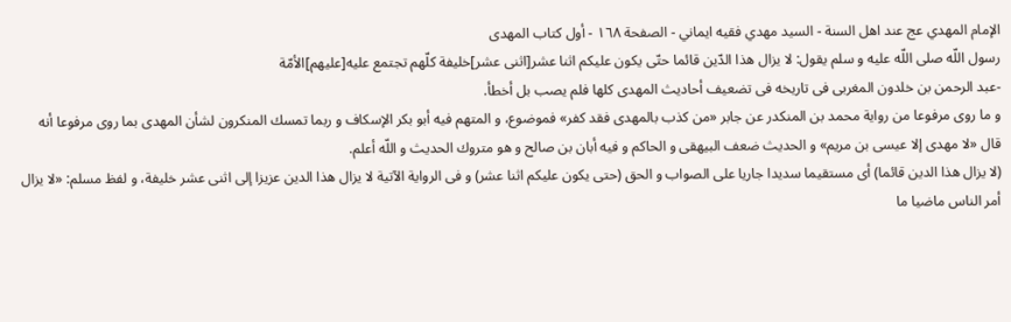الإمام المهدي عج عند اهل السنة - السيد مهدي فقيه ايماني - الصفحة ١٦٨ - أول كتاب المهدى
رسول اللّه صلى اللّه عليه و سلم يقول: لا يزال هذا الدّين قائما حتّى يكون عليكم اثنا عشر[اثنى عشر]خليفة كلّهم تجتمع عليه[عليهم]الأمّة
-عبد الرحمن بن خلدون المغربى فى تاريخه فى تضعيف أحاديث المهدى كلها فلم يصب بل أخطأ.
و ما روى مرفوعا من رواية محمد بن المنكدر عن جابر «من كذب بالمهدى فقد كفر» فموضوع، و المتهم فيه أبو بكر الإسكاف و ربما تمسك المنكرون لشأن المهدى بما روى مرفوعا أنه قال «لا مهدى إلا عيسى بن مريم» و الحديث ضعف البيهقى و الحاكم و فيه أبان بن صالح و هو متروك الحديث و اللّه أعلم.
(لا يزال هذا الدين قائما) أى مستقيما سديدا جاريا على الصواب و الحق (حتى يكون عليكم اثنا عشر) و فى الرواية الآتية لا يزال هذا الدين عزيزا إلى اثنى عشر خليفة، و لفظ مسلم: «لا يزال أمر الناس ماضيا ما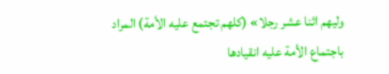وليهم اثنا عشر رجلا» (كلهم تجتمع عليه الأمة) المراد باجتماع الأمة عليه انقيادها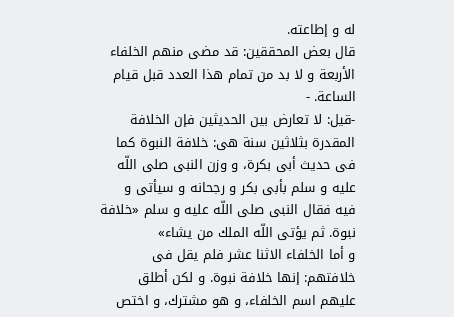له و إطاعته.
قال بعض المحققين: قد مضى منهم الخلفاء الأربعة و لا بد من تمام هذا العدد قبل قيام الساعة. -
-قيل: لا تعارض بين الحديثين فإن الخلافة المقدرة بثلاثين سنة هى: خلافة النبوة كما فى حديث أبى بكرة، و وزن النبى صلى اللّه عليه و سلم بأبى بكر و رجحانه و سيأتى و فيه فقال النبى صلى اللّه عليه و سلم «خلافة نبوة. ثم يؤتى اللّه الملك من يشاء»
و أما الخلفاء الاثنا عشر فلم يقل فى خلافتهم: إنها خلافة نبوة. و لكن أطلق عليهم اسم الخلفاء، و هو مشترك، و اختص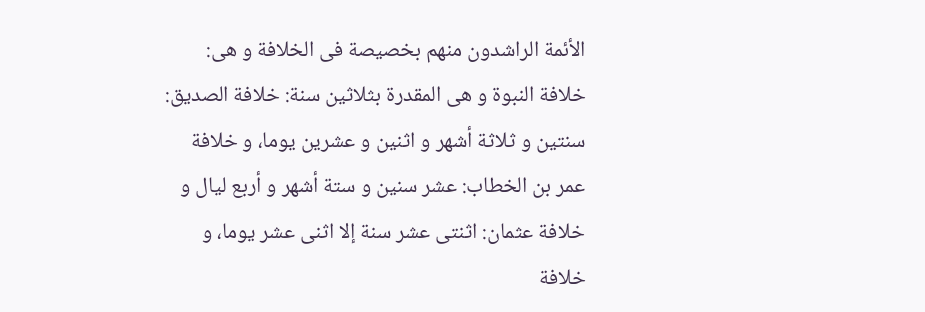الأئمة الراشدون منهم بخصيصة فى الخلافة و هى: خلافة النبوة و هى المقدرة بثلاثين سنة: خلافة الصديق: سنتين و ثلاثة أشهر و اثنين و عشرين يوما، و خلافة عمر بن الخطاب: عشر سنين و ستة أشهر و أربع ليال و خلافة عثمان: اثنتى عشر سنة إلا اثنى عشر يوما، و خلافة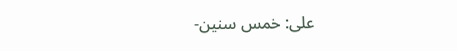على: خمس سنين-